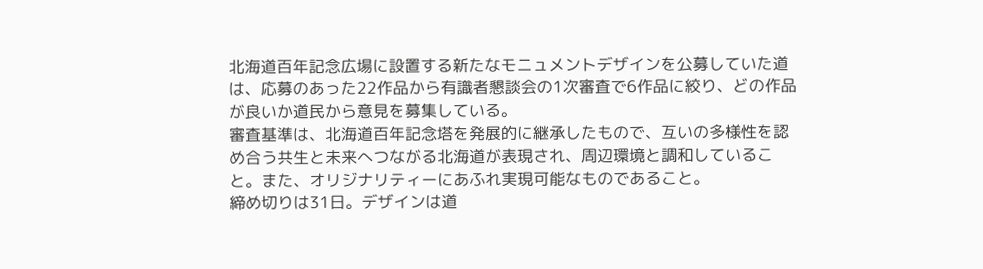北海道百年記念広場に設置する新たなモニュメントデザインを公募していた道は、応募のあった22作品から有識者懇談会の1次審査で6作品に絞り、どの作品が良いか道民から意見を募集している。
審査基準は、北海道百年記念塔を発展的に継承したもので、互いの多様性を認め合う共生と未来へつながる北海道が表現され、周辺環境と調和していること。また、オリジナリティーにあふれ実現可能なものであること。
締め切りは31日。デザインは道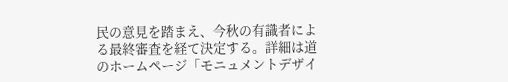民の意見を踏まえ、今秋の有識者による最終審査を経て決定する。詳細は道のホームページ「モニュメントデザイ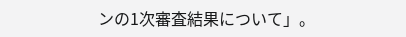ンの1次審査結果について」。